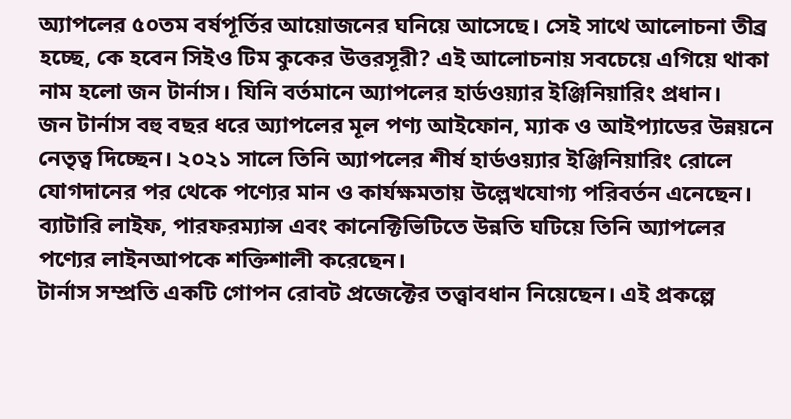অ্যাপলের ৫০তম বর্ষপূর্তির আয়োজনের ঘনিয়ে আসেছে। সেই সাথে আলোচনা তীব্র হচ্ছে, কে হবেন সিইও টিম কুকের উত্তরসূরী? এই আলোচনায় সবচেয়ে এগিয়ে থাকা নাম হলো জন টার্নাস। যিনি বর্তমানে অ্যাপলের হার্ডওয়্যার ইঞ্জিনিয়ারিং প্রধান।
জন টার্নাস বহু বছর ধরে অ্যাপলের মূল পণ্য আইফোন, ম্যাক ও আইপ্যাডের উন্নয়নে নেতৃত্ব দিচ্ছেন। ২০২১ সালে তিনি অ্যাপলের শীর্ষ হার্ডওয়্যার ইঞ্জিনিয়ারিং রোলে যোগদানের পর থেকে পণ্যের মান ও কার্যক্ষমতায় উল্লেখযোগ্য পরিবর্তন এনেছেন। ব্যাটারি লাইফ, পারফরম্যান্স এবং কানেক্টিভিটিতে উন্নতি ঘটিয়ে তিনি অ্যাপলের পণ্যের লাইনআপকে শক্তিশালী করেছেন।
টার্নাস সম্প্রতি একটি গোপন রোবট প্রজেক্টের তত্ত্বাবধান নিয়েছেন। এই প্রকল্পে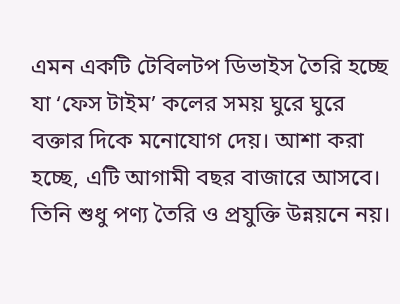এমন একটি টেবিলটপ ডিভাইস তৈরি হচ্ছে যা ‘ফেস টাইম’ কলের সময় ঘুরে ঘুরে বক্তার দিকে মনোযোগ দেয়। আশা করা হচ্ছে, এটি আগামী বছর বাজারে আসবে।
তিনি শুধু পণ্য তৈরি ও প্রযুক্তি উন্নয়নে নয়।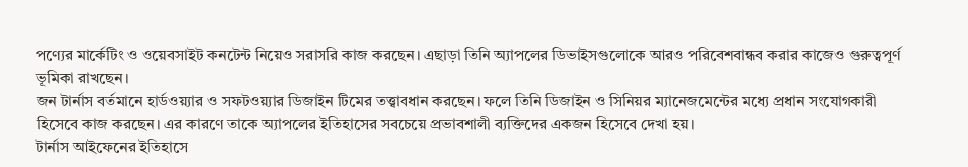পণ্যের মার্কেটিং ও ওয়েবসাইট কনটেন্ট নিয়েও সরাসরি কাজ করছেন। এছাড়া তিনি অ্যাপলের ডিভাইসগুলোকে আরও পরিবেশবান্ধব করার কাজেও গুরুত্বপূর্ণ ভূমিকা রাখছেন।
জন টার্নাস বর্তমানে হার্ডওয়্যার ও সফটওয়্যার ডিজাইন টিমের তত্ত্বাবধান করছেন। ফলে তিনি ডিজাইন ও সিনিয়র ম্যানেজমেন্টের মধ্যে প্রধান সংযোগকারী হিসেবে কাজ করছেন। এর কারণে তাকে অ্যাপলের ইতিহাসের সবচেয়ে প্রভাবশালী ব্যক্তিদের একজন হিসেবে দেখা হয়।
টার্নাস আইফেনের ইতিহাসে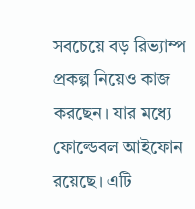সবচেয়ে বড় রিভ্যাম্প প্রকল্প নিয়েও কাজ করছেন। যার মধ্যে ফোল্ডেবল আইফোন রয়েছে। এটি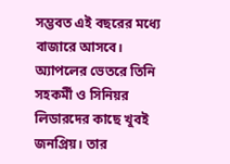সম্ভবত এই বছরের মধ্যে বাজারে আসবে।
অ্যাপলের ভেতরে তিনি সহকর্মী ও সিনিয়র লিডারদের কাছে খুবই জনপ্রিয়। তার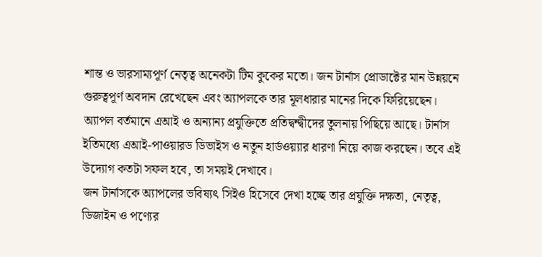শান্ত ও ভারসাম্যপূর্ণ নেতৃত্ব অনেকটা টিম কুকের মতো। জন টার্নাস প্রোডাক্টের মান উন্নয়নে গুরুত্বপূর্ণ অবদান রেখেছেন এবং অ্যাপলকে তার মূলধারার মানের দিকে ফিরিয়েছেন।
অ্যাপল বর্তমানে এআই ও অন্যান্য প্রযুক্তিতে প্রতিদ্বন্দ্বীদের তুলনায় পিছিয়ে আছে। টার্নাস ইতিমধ্যে এআই-পাওয়ারড ডিভাইস ও নতুন হার্ডওয়্যার ধারণা নিয়ে কাজ করছেন। তবে এই উদ্যোগ কতটা সফল হবে, তা সময়ই দেখাবে।
জন টার্নাসকে অ্যাপলের ভবিষ্যৎ সিইও হিসেবে দেখা হচ্ছে তার প্রযুক্তি দক্ষতা, নেতৃত্ব, ডিজাইন ও পণ্যের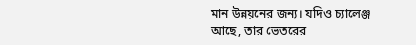মান উন্নয়নের জন্য। যদিও চ্যালেঞ্জ আছে, তার ভেতরের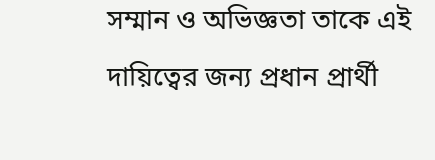সম্মান ও অভিজ্ঞতা তাকে এই দায়িত্বের জন্য প্রধান প্রার্থী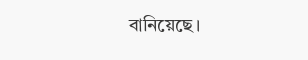বানিয়েছে।